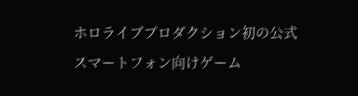ホロライブプロダクション初の公式スマートフォン向けゲーム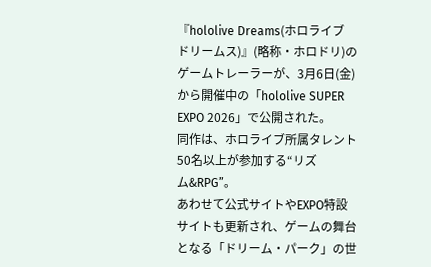『hololive Dreams(ホロライブ ドリームス)』(略称・ホロドリ)のゲームトレーラーが、3月6日(金)から開催中の「hololive SUPER EXPO 2026」で公開された。
同作は、ホロライブ所属タレント50名以上が参加する“リズム&RPG”。
あわせて公式サイトやEXPO特設サイトも更新され、ゲームの舞台となる「ドリーム・パーク」の世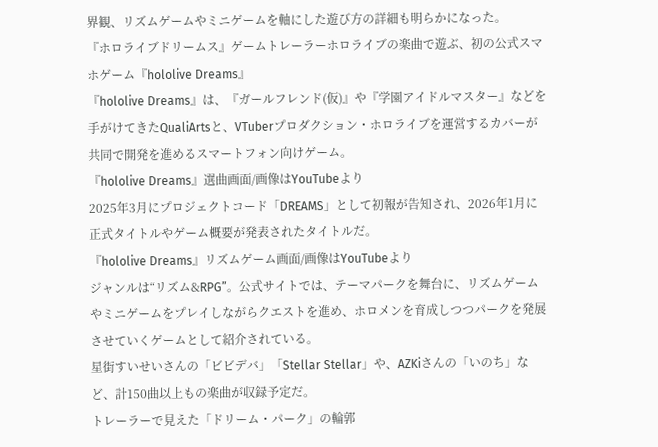界観、リズムゲームやミニゲームを軸にした遊び方の詳細も明らかになった。
『ホロライブドリームス』ゲームトレーラーホロライブの楽曲で遊ぶ、初の公式スマホゲーム『hololive Dreams』
『hololive Dreams』は、『ガールフレンド(仮)』や『学園アイドルマスター』などを手がけてきたQualiArtsと、VTuberプロダクション・ホロライブを運営するカバーが共同で開発を進めるスマートフォン向けゲーム。
『hololive Dreams』選曲画面/画像はYouTubeより
2025年3月にプロジェクトコード「DREAMS」として初報が告知され、2026年1月に正式タイトルやゲーム概要が発表されたタイトルだ。
『hololive Dreams』リズムゲーム画面/画像はYouTubeより
ジャンルは“リズム&RPG”。公式サイトでは、テーマパークを舞台に、リズムゲームやミニゲームをプレイしながらクエストを進め、ホロメンを育成しつつパークを発展させていくゲームとして紹介されている。
星街すいせいさんの「ビビデバ」「Stellar Stellar」や、AZKiさんの「いのち」など、計150曲以上もの楽曲が収録予定だ。
トレーラーで見えた「ドリーム・パーク」の輪郭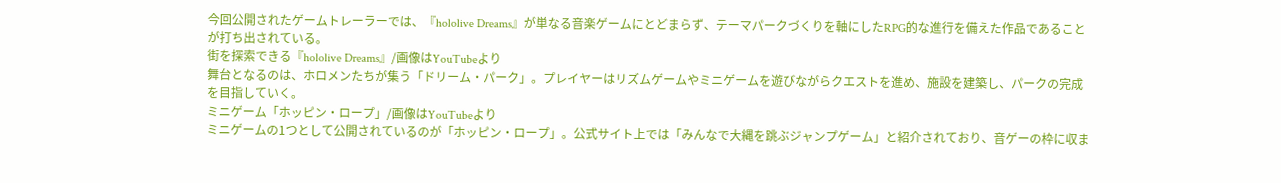今回公開されたゲームトレーラーでは、『hololive Dreams』が単なる音楽ゲームにとどまらず、テーマパークづくりを軸にしたRPG的な進行を備えた作品であることが打ち出されている。
街を探索できる『hololive Dreams』/画像はYouTubeより
舞台となるのは、ホロメンたちが集う「ドリーム・パーク」。プレイヤーはリズムゲームやミニゲームを遊びながらクエストを進め、施設を建築し、パークの完成を目指していく。
ミニゲーム「ホッピン・ロープ」/画像はYouTubeより
ミニゲームの1つとして公開されているのが「ホッピン・ロープ」。公式サイト上では「みんなで大縄を跳ぶジャンプゲーム」と紹介されており、音ゲーの枠に収ま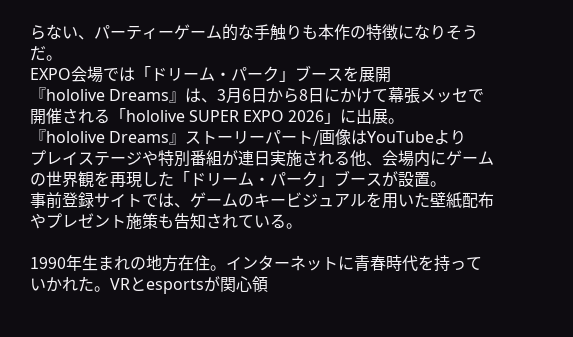らない、パーティーゲーム的な手触りも本作の特徴になりそうだ。
EXPO会場では「ドリーム・パーク」ブースを展開
『hololive Dreams』は、3月6日から8日にかけて幕張メッセで開催される「hololive SUPER EXPO 2026」に出展。
『hololive Dreams』ストーリーパート/画像はYouTubeより
プレイステージや特別番組が連日実施される他、会場内にゲームの世界観を再現した「ドリーム・パーク」ブースが設置。
事前登録サイトでは、ゲームのキービジュアルを用いた壁紙配布やプレゼント施策も告知されている。

1990年生まれの地方在住。インターネットに青春時代を持っていかれた。VRとesportsが関心領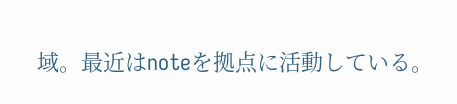域。最近はnoteを拠点に活動している。